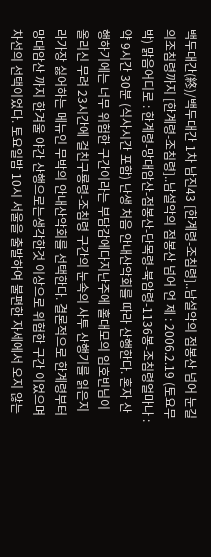백두대간(終)/백두대간 1차 남진43 [한계령-조침령]..남설악의 점봉산 넘어 눈길의조침령까지 [한계령-조침령]..남설악의 점봉산 넘어 언 제 : 2006.2.19 (토요무박) 맑음어디로 : 한계령-망대암산-점봉산-단목령-북암령-1136봉-조침령얼마나 : 약 9시간 30분 (식사시간 포함) 난생 처음 안내산악회를 따라 산행한다. 혼자 산행하기에는 너무 위험한 구간이라는 부담감에다지난주에 홀대모의 임호빈님이 올리신 무려 23시간에 걸친구룡령-조침령 구간의 눈속의 사투 산행기를 읽은지라가장 싫어하는 메뉴인 무박의 안내산악회를 선택한다. 결론적으로 한계령부터 망대암산 까지 한겨울 야간 산행으로는생각한것 이상으로 위험한 구간 이었으며 차선의 선택이었다. 토요일밤 10시 서울을 출발하여 불편한 자세에서 오지 않는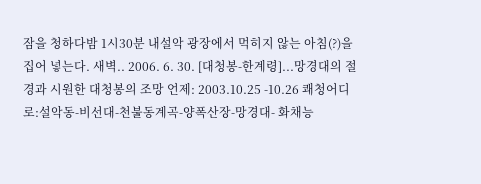잠을 청하다밤 1시30분 내설악 광장에서 먹히지 않는 아침(?)을 집어 넣는다. 새벽.. 2006. 6. 30. [대청봉-한계령]...망경대의 절경과 시원한 대청봉의 조망 언제: 2003.10.25 -10.26 쾌청어디로:설악동-비선대-천불동계곡-양폭산장-망경대- 화채능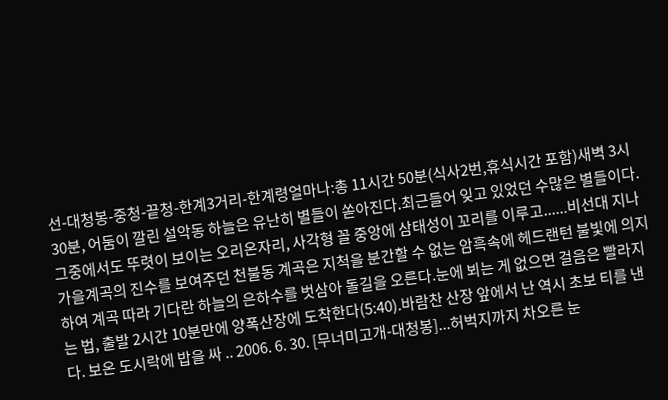선-대청봉-중청-끝청-한계3거리-한계령얼마나:총 11시간 50분(식사2번,휴식시간 포함)새벽 3시30분, 어둠이 깔린 설악동 하늘은 유난히 별들이 쏟아진다.최근들어 잊고 있었던 수많은 별들이다.그중에서도 뚜렷이 보이는 오리온자리, 사각형 꼴 중앙에 삼태성이 꼬리를 이루고......비선대 지나 가을계곡의 진수를 보여주던 천불동 계곡은 지척을 분간할 수 없는 암흑속에 헤드랜턴 불빛에 의지하여 계곡 따라 기다란 하늘의 은하수를 벗삼아 돌길을 오른다.눈에 뵈는 게 없으면 걸음은 빨라지는 법, 출발 2시간 10분만에 양폭산장에 도착한다(5:40).바람찬 산장 앞에서 난 역시 초보 티를 낸다. 보온 도시락에 밥을 싸 .. 2006. 6. 30. [무너미고개-대청봉]...허벅지까지 차오른 눈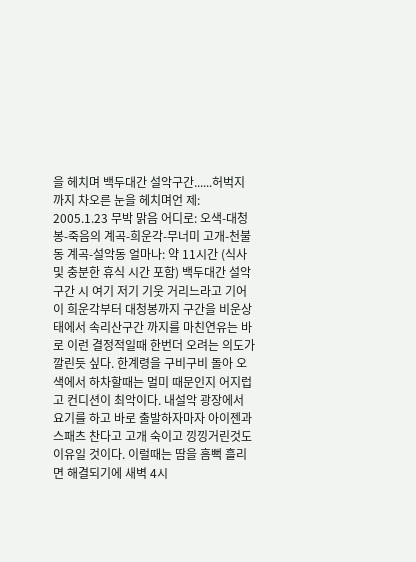을 헤치며 백두대간 설악구간......허벅지 까지 차오른 눈을 헤치며언 제: 2005.1.23 무박 맑음 어디로: 오색-대청봉-죽음의 계곡-희운각-무너미 고개-천불동 계곡-설악동 얼마나: 약 11시간 (식사및 충분한 휴식 시간 포함) 백두대간 설악구간 시 여기 저기 기웃 거리느라고 기어이 희운각부터 대청봉까지 구간을 비운상태에서 속리산구간 까지를 마친연유는 바로 이런 결정적일때 한번더 오려는 의도가 깔린듯 싶다. 한계령을 구비구비 돌아 오색에서 하차할때는 멀미 때문인지 어지럽고 컨디션이 최악이다. 내설악 광장에서 요기를 하고 바로 출발하자마자 아이젠과 스패츠 찬다고 고개 숙이고 낑낑거린것도 이유일 것이다. 이럴때는 땀을 흠뻑 흘리면 해결되기에 새벽 4시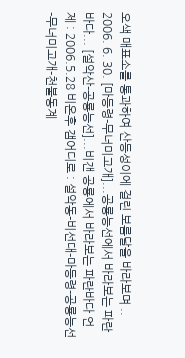오색 매표소를 통과하여 산등성이에 걸린 보름달을 바라보며 .. 2006. 6. 30. [마등령-무너미고개]...공룡능선에서 바라보는 파란바다... [설악산-공룡능선]...비갠 공룡에서 바라보는 파란바다 언 제 : 2006.5.28 비온후 갬어디로 : 설악동-비선대-마등령-공룡능선-무너미고개-천불동계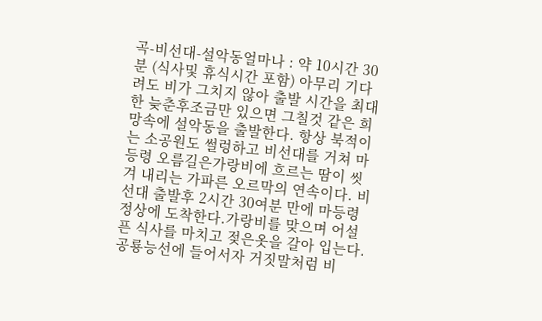곡-비선대-설악동얼마나 : 약 10시간 30분 (식사및 휴식시간 포함) 아무리 기다려도 비가 그치지 않아 출발 시간을 최대한 늦춘후조금만 있으면 그칠것 같은 희망속에 설악동을 출발한다. 항상 북적이는 소공원도 썰렁하고 비선대를 거쳐 마등령 오름길은가랑비에 흐르는 땀이 씻겨 내리는 가파른 오르막의 연속이다. 비선대 출발후 2시간 30여분 만에 마등령 정상에 도착한다.가랑비를 맞으며 어설픈 식사를 마치고 젖은옷을 갈아 입는다. 공룡능선에 들어서자 거짓말처럼 비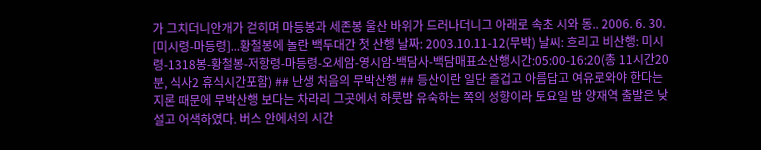가 그치더니안개가 걷히며 마등봉과 세존봉 울산 바위가 드러나더니그 아래로 속초 시와 동.. 2006. 6. 30. [미시령-마등령]...황철봉에 놀란 백두대간 첫 산행 날짜: 2003.10.11-12(무박) 날씨: 흐리고 비산행: 미시령-1318봉-황철봉-저항령-마등령-오세암-영시암-백담사-백담매표소산행시간:05:00-16:20(총 11시간20분, 식사2 휴식시간포함) ## 난생 처음의 무박산행 ## 등산이란 일단 즐겁고 아름답고 여유로와야 한다는 지론 때문에 무박산행 보다는 차라리 그곳에서 하룻밤 유숙하는 쪽의 성향이라 토요일 밤 양재역 출발은 낮설고 어색하였다. 버스 안에서의 시간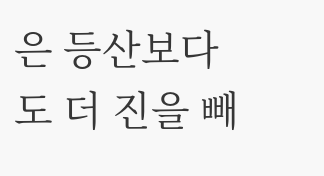은 등산보다도 더 진을 빼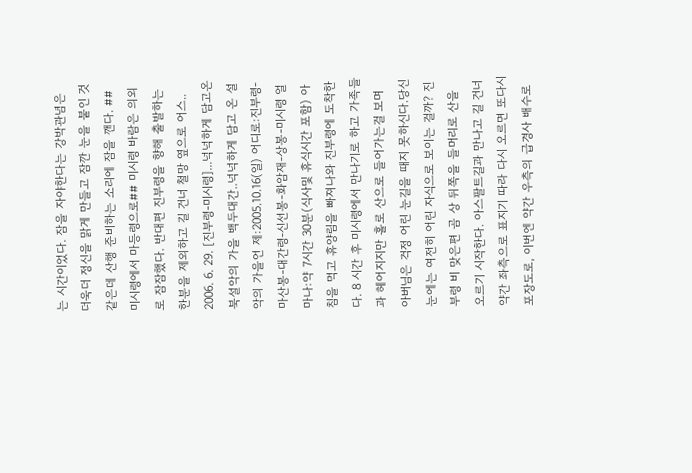는 시간이었다. 잠을 자야한다는 강박관념은 더욱더 정신을 맑게 만들고 잠깐 눈을 붙인 것 같은데 산행 준비하는 소리에 잠을 깬다. ## 미시령에서 마등령으로## 미시령 바람은 의외로 잠잠했다. 반대편 진부령을 향해 출발하는 한분을 제외하고 길 건너 철망 옆으로 어스.. 2006. 6. 29. [진부령-미시령]...넉넉하게 담고온 북설악의 가을 백두대간..넉넉하게 담고 온 설악의 가을언 제:2005.10.16(일) 어디로:진부령-마산봉-대간령-신선봉-화암재-상봉-미시령 얼마나:약 7시간 30분(식사및 휴식시간 포함) 아침을 먹고 휴양림을 빠져나와 진부령에 도착한다. 8 시간 후 미시령에서 만나기로 하고 가족들과 헤어지지만 홀로 산으로 들어가는걸 보며 아버님은 걱정 어린 눈길을 때지 못하신다.당신 눈에는 여전히 어린 자식으로 보이는 걸까? 진부령 비 맞은편 곰 상 뒤쪽을 들머리로 산을 오르기 시작한다. 아스팔트길과 만나고 길 건너 약간 좌측으로 표지기 따라 다시 오르면 또다시 포장도로, 이번엔 약간 우측의 급경사 배수로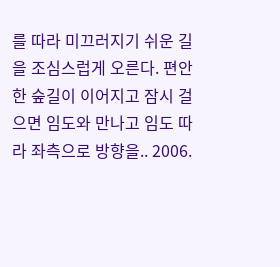를 따라 미끄러지기 쉬운 길을 조심스럽게 오른다. 편안한 숲길이 이어지고 잠시 걸으면 임도와 만나고 임도 따라 좌측으로 방향을.. 2006.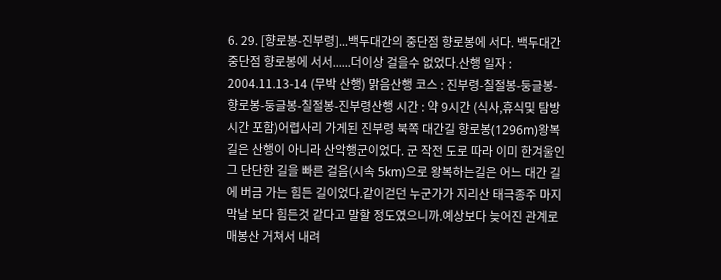6. 29. [향로봉-진부령]...백두대간의 중단점 향로봉에 서다. 백두대간 중단점 향로봉에 서서......더이상 걸을수 없었다.산행 일자 : 2004.11.13-14 (무박 산행) 맑음산행 코스 : 진부령-칠절봉-둥글봉-향로봉-둥글봉-칠절봉-진부령산행 시간 : 약 9시간 (식사,휴식및 탐방 시간 포함)어렵사리 가게된 진부령 북쪽 대간길 향로봉(1296m)왕복길은 산행이 아니라 산악행군이었다. 군 작전 도로 따라 이미 한겨울인 그 단단한 길을 빠른 걸음(시속 5km)으로 왕복하는길은 어느 대간 길에 버금 가는 힘든 길이었다.같이걷던 누군가가 지리산 태극종주 마지막날 보다 힘든것 같다고 말할 정도였으니까.예상보다 늦어진 관계로 매봉산 거쳐서 내려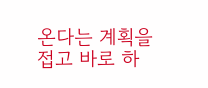온다는 계획을 접고 바로 하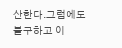산한다.그럼에도 불구하고 이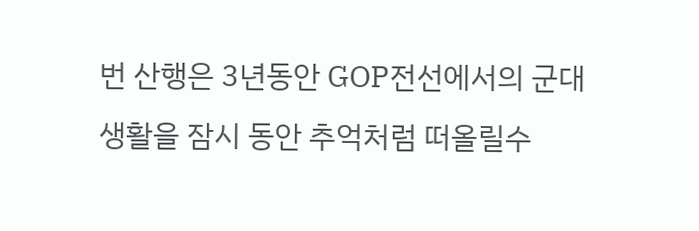번 산행은 3년동안 GOP전선에서의 군대생활을 잠시 동안 추억처럼 떠올릴수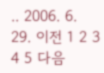.. 2006. 6. 29. 이전 1 2 3 4 5 다음